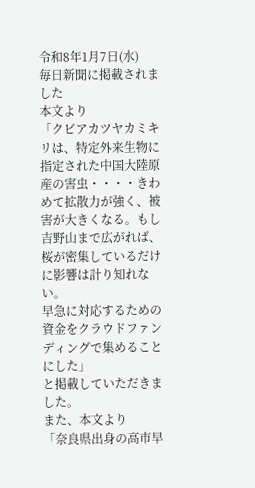令和8年1月7日(水)
毎日新聞に掲載されました
本文より
「クビアカツヤカミキリは、特定外来生物に指定された中国大陸原産の害虫・・・・きわめて拡散力が強く、被害が大きくなる。もし吉野山まで広がれば、桜が密集しているだけに影響は計り知れない。
早急に対応するための資金をクラウドファンディングで集めることにした」
と掲載していただきました。
また、本文より
「奈良県出身の高市早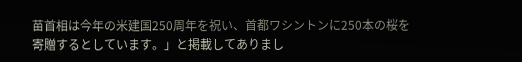苗首相は今年の米建国250周年を祝い、首都ワシントンに250本の桜を寄贈するとしています。」と掲載してありまし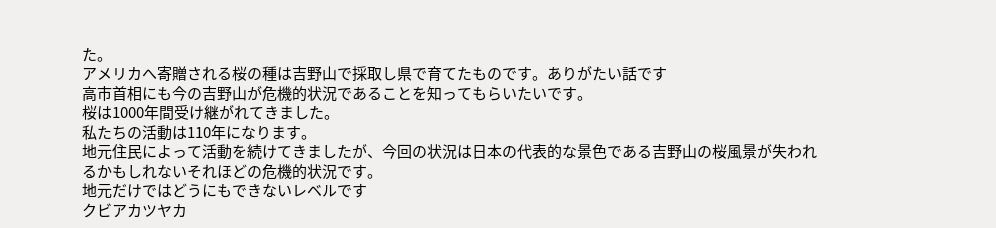た。
アメリカへ寄贈される桜の種は吉野山で採取し県で育てたものです。ありがたい話です
高市首相にも今の吉野山が危機的状況であることを知ってもらいたいです。
桜は1000年間受け継がれてきました。
私たちの活動は110年になります。
地元住民によって活動を続けてきましたが、今回の状況は日本の代表的な景色である吉野山の桜風景が失われるかもしれないそれほどの危機的状況です。
地元だけではどうにもできないレベルです
クビアカツヤカ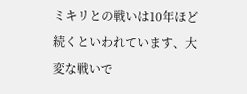ミキリとの戦いは10年ほど続くといわれています、大変な戦いで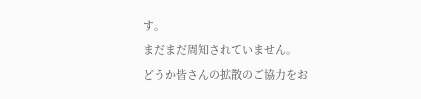す。
まだまだ周知されていません。
どうか皆さんの拡散のご協力をお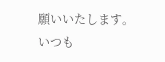願いいたします。
いつも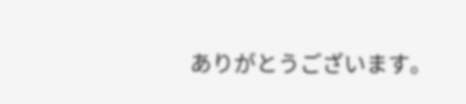ありがとうございます。